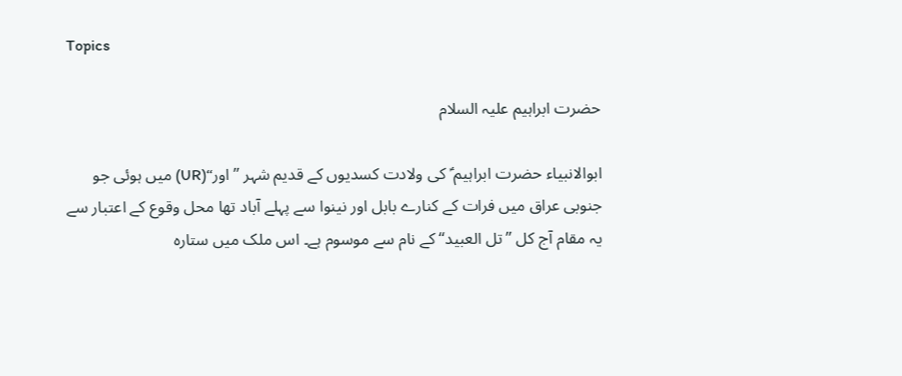Topics

حضرت ابراہیم علیہ السلام

ابوالانبیاء حضرت ابراہیم ؑ کی ولادت کسدیوں کے قدیم شہر ’’اور‘‘(UR) میں ہوئی جو جنوبی عراق میں فرات کے کنارے بابل اور نینوا سے پہلے آباد تھا محل وقوع کے اعتبار سے یہ مقام آج کل ’’تل العبید‘‘ کے نام سے موسوم ہے۔ اس ملک میں ستارہ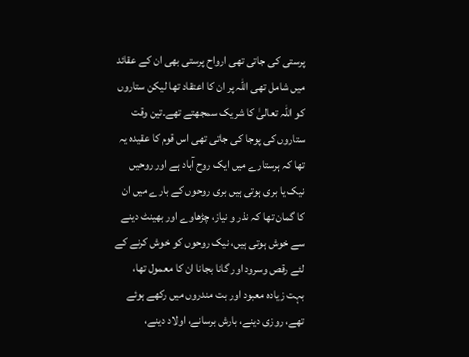پرستی کی جاتی تھی ارواح پرستی بھی ان کے عقائد میں شامل تھی اللہ پر ان کا اعتقاد تھا لیکن ستاروں کو اللہ تعالیٰ کا شریک سمجھتے تھے۔تین وقت ستاروں کی پوجا کی جاتی تھی اس قوم کا عقیدہ یہ تھا کہ ہرستارے میں ایک روح آباد ہے اور روحیں نیک یا بری ہوتی ہیں بری روحوں کے بارے میں ان کا گمان تھا کہ نذر و نیاز، چڑھاوے اور بھینٹ دینے سے خوش ہوتی ہیں، نیک روحوں کو خوش کرنے کے لئے رقص وسرود اور گانا بجانا ان کا معمول تھا، بہت زیادہ معبود اور بت مندروں میں رکھے ہوئے تھے، روزی دینے، بارش برسانے، اولاد دینے،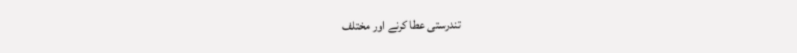تندرستی عطا کرنے اور مختلف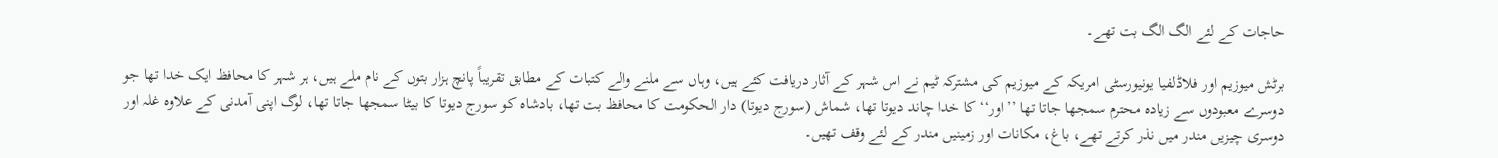حاجات کے لئے الگ الگ بت تھے۔

برٹش میوزیم اور فلاڈلفیا یونیورسٹی امریکہ کے میوزیم کی مشترکہ ٹیم نے اس شہر کے آثار دریافت کئے ہیں، وہاں سے ملنے والے کتبات کے مطابق تقریباً پانچ ہزار بتوں کے نام ملے ہیں، ہر شہر کا محافظ ایک خدا تھا جو دوسرے معبودوں سے زیادہ محترم سمجھا جاتا تھا ’’اور‘‘ کا خدا چاند دیوتا تھا، شماش (سورج دیوتا) دار الحکومت کا محافظ بت تھا، بادشاہ کو سورج دیوتا کا بیٹا سمجھا جاتا تھا، لوگ اپنی آمدنی کے علاوہ غلہ اور دوسری چیزیں مندر میں نذر کرتے تھے، باغ، مکانات اور زمینیں مندر کے لئے وقف تھیں۔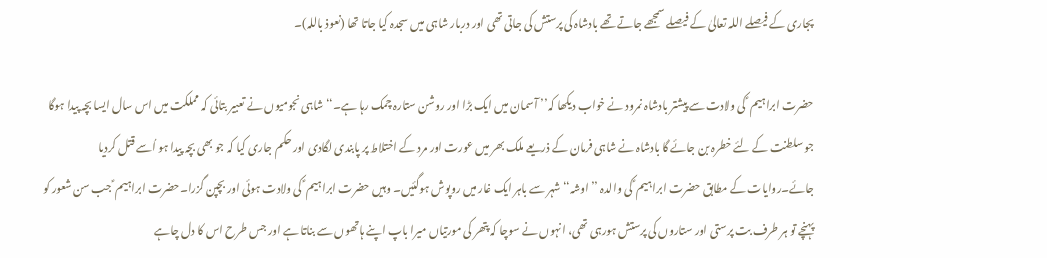پجاری کے فیصلے اللہ تعالیٰ کے فیصلے سمجھے جاتے تھے بادشاہ کی پرستش کی جاتی تھی اور دربار شاہی میں سجدہ کیا جاتا تھا (نعوذ باللہ)۔

حضرت ابراہیم ؑ کی ولادت سے پیشتر بادشاہ نمرود نے خواب دیکھا کہ’’ آسمان میں ایک بڑا اور روشن ستارہ چمک رہا ہے۔‘‘ شاہی نجومیوں نے تعبیر بتائی کہ مملکت میں اس سال ایسا بچہ پیدا ہوگا جو سلطنت کے لئے خطرہ بن جائے گا بادشاہ نے شاہی فرمان کے ذریعے ملک بھر میں عورت اور مرد کے اختلاط پر پابندی لگادی اور حکم جاری کیا کہ جو بھی بچہ پیدا ہو اُسے قتل کردیا جائے۔روایات کے مطابق حضرت ابراہیم ؑ کی والدہ ’’اوشہ‘‘ شہر سے باہر ایک غار میں روپوش ہوگئیں۔ وہیں حضرت ابراہیم ؑ کی ولادت ہوئی اور بچپن گزرا۔حضرت ابراہیم ؑ جب سن شعور کو پہنچے تو ہر طرف بت پرستی اور ستاروں کی پرستش ہورہی تھی، انہوں نے سوچا کہ پتھر کی مورتیاں میرا باپ اپنے ہاتھوں سے بناتا ہے اور جس طرح اس کا دل چاہے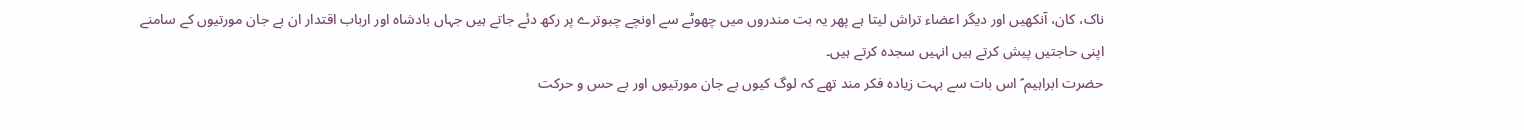ناک، کان، آنکھیں اور دیگر اعضاء تراش لیتا ہے پھر یہ بت مندروں میں چھوٹے سے اونچے چبوترے پر رکھ دئے جاتے ہیں جہاں بادشاہ اور ارباب اقتدار ان بے جان مورتیوں کے سامنے اپنی حاجتیں پیش کرتے ہیں انہیں سجدہ کرتے ہیں۔
حضرت ابراہیم ؑ اس بات سے بہت زیادہ فکر مند تھے کہ لوگ کیوں بے جان مورتیوں اور بے حس و حرکت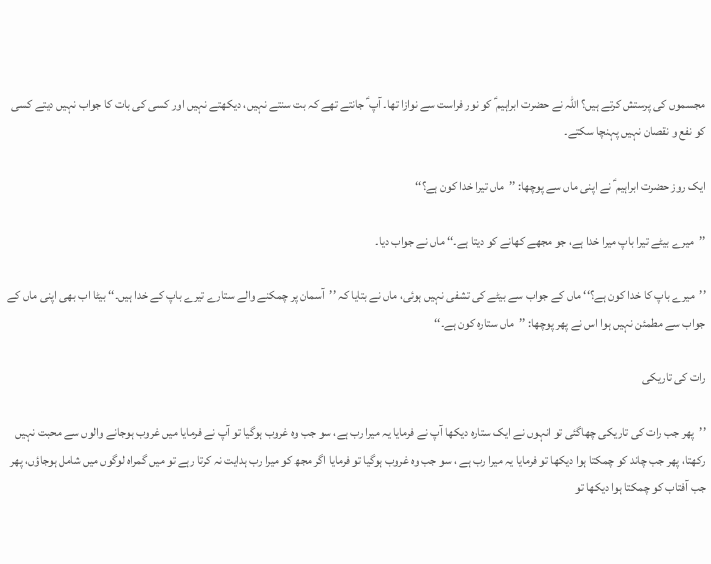مجسموں کی پرستش کرتے ہیں؟ اللہ نے حضرت ابراہیم ؑ کو نور فراست سے نوازا تھا۔ آپ ؑ جانتے تھے کہ بت سنتے نہیں، دیکھتے نہیں اور کسی کی بات کا جواب نہیں دیتے کسی کو نفع و نقصان نہیں پہنچا سکتے۔

ایک روز حضرت ابراہیم ؑ نے اپنی ماں سے پوچھا: ’’ماں تیرا خدا کون ہے؟‘‘

’’میرے بیٹے تیرا باپ میرا خدا ہے، جو مجھے کھانے کو دیتا ہے۔‘‘ ماں نے جواب دیا۔

’’میرے باپ کا خدا کون ہے؟‘‘ ماں کے جواب سے بیٹے کی تشفی نہیں ہوئی، ماں نے بتایا کہ ’’آسمان پر چمکنے والے ستارے تیرے باپ کے خدا ہیں۔‘‘ بیٹا اب بھی اپنی ماں کے جواب سے مطمئن نہیں ہوا اس نے پھر پوچھا: ’’ماں ستارہ کون ہے۔‘‘

رات کی تاریکی

’’پھر جب رات کی تاریکی چھاگئی تو انہوں نے ایک ستارہ دیکھا آپ نے فرمایا یہ میرا رب ہے، سو جب وہ غروب ہوگیا تو آپ نے فرمایا میں غروب ہوجانے والوں سے محبت نہیں رکھتا، پھر جب چاند کو چمکتا ہوا دیکھا تو فرمایا یہ میرا رب ہے ، سو جب وہ غروب ہوگیا تو فرمایا اگر مجھ کو میرا رب ہدایت نہ کرتا رہے تو میں گمراہ لوگوں میں شامل ہوجاؤں، پھر جب آفتاب کو چمکتا ہوا دیکھا تو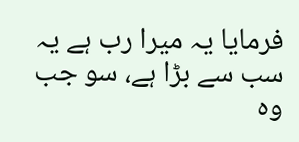فرمایا یہ میرا رب ہے یہ سب سے بڑا ہے، سو جب وہ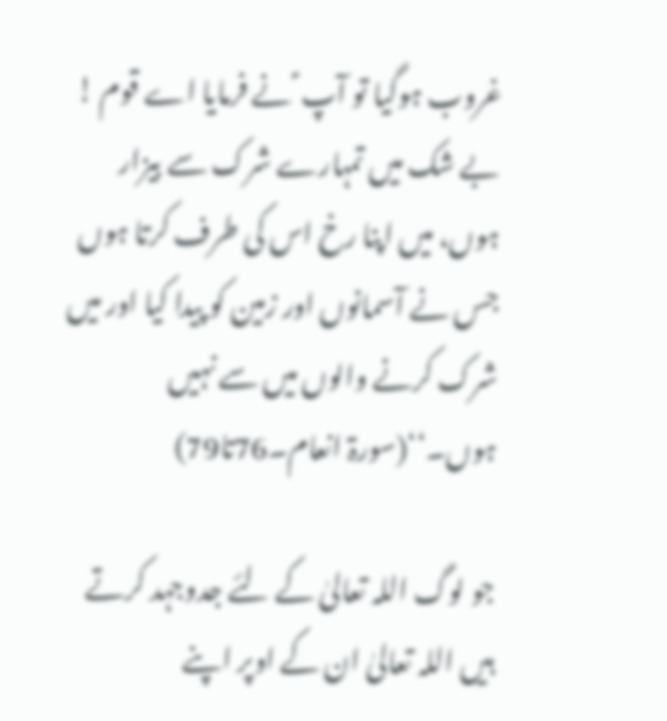غروب ہوگیا تو آپ ؑ نے فرمایا اے قوم ! بے شک میں تمہارے شرک سے بیزار ہوں، میں اپنا رخ اس کی طرف کرتا ہوں جس نے آسمانوں اور زمین کو پیدا کیا اور میں شرک کرنے والوں میں سے نہیں ہوں۔‘‘(سورۃ انعام۔76تا79)

جو لوگ اللہ تعالیٰ کے لئے جدوجہد کرتے ہیں اللہ تعالیٰ ان کے اوپر اپنے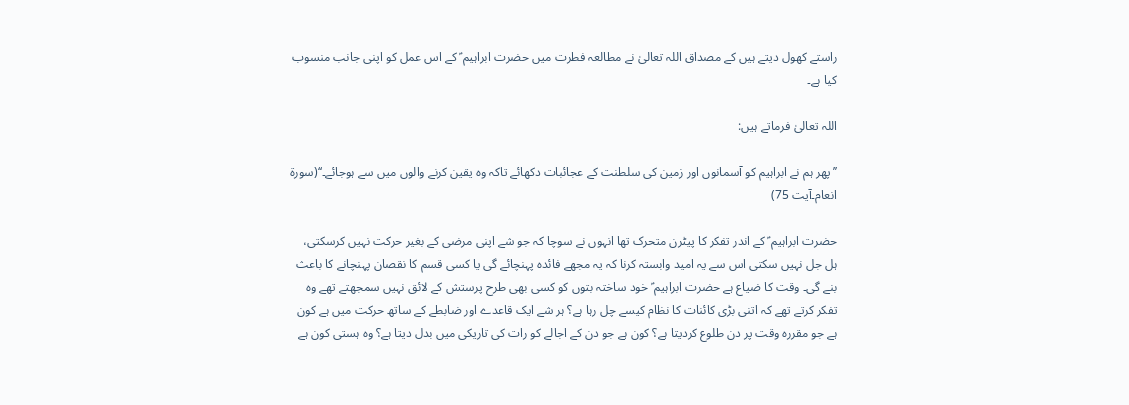راستے کھول دیتے ہیں کے مصداق اللہ تعالیٰ نے مطالعہ فطرت میں حضرت ابراہیم ؑ کے اس عمل کو اپنی جانب منسوب کیا ہے۔

اللہ تعالیٰ فرماتے ہیں:

’’پھر ہم نے ابراہیم کو آسمانوں اور زمین کی سلطنت کے عجائبات دکھائے تاکہ وہ یقین کرنے والوں میں سے ہوجائے۔‘‘(سورۃ انعام۔آیت 75)

حضرت ابراہیم ؑ کے اندر تفکر کا پیٹرن متحرک تھا انہوں نے سوچا کہ جو شے اپنی مرضی کے بغیر حرکت نہیں کرسکتی، ہل جل نہیں سکتی اس سے یہ امید وابستہ کرنا کہ یہ مجھے فائدہ پہنچائے گی یا کسی قسم کا نقصان پہنچانے کا باعث بنے گی۔ وقت کا ضیاع ہے حضرت ابراہیم ؑ خود ساختہ بتوں کو کسی بھی طرح پرستش کے لائق نہیں سمجھتے تھے وہ تفکر کرتے تھے کہ اتنی بڑی کائنات کا نظام کیسے چل رہا ہے؟ ہر شے ایک قاعدے اور ضابطے کے ساتھ حرکت میں ہے کون ہے جو مقررہ وقت پر دن طلوع کردیتا ہے؟ کون ہے جو دن کے اجالے کو رات کی تاریکی میں بدل دیتا ہے؟ وہ ہستی کون ہے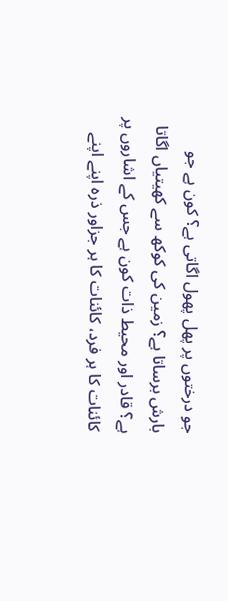جو درختوں پر پھل پھول اگاتی ہے؟ کون ہے جو بارش برساتا ہے؟ زمین کی کوکھ سے کھیتیاں اگاتا ہے؟ قادر اور محیط ذات کون ہے جس کے اشاروں پر کائنات کا ہر فرد، کائنات کا ہر جزاور ذرہ اپنے اپنے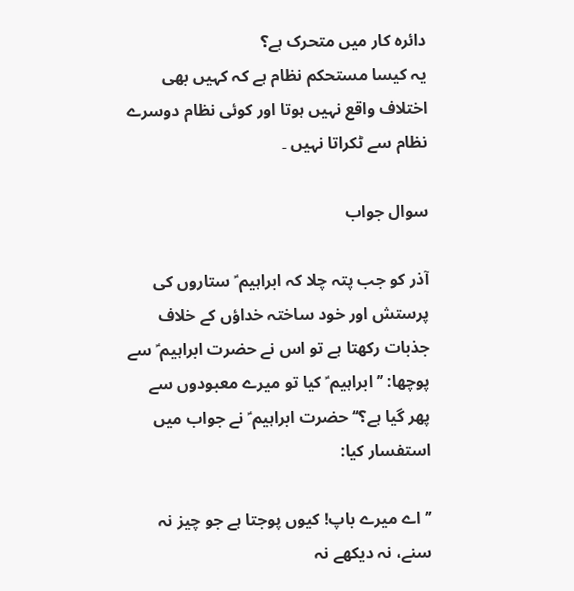دائرہ کار میں متحرک ہے؟
یہ کیسا مستحکم نظام ہے کہ کہیں بھی اختلاف واقع نہیں ہوتا اور کوئی نظام دوسرے نظام سے ٹکراتا نہیں ۔

سوال جواب

آذر کو جب پتہ چلا کہ ابراہیم ؑ ستاروں کی پرستش اور خود ساختہ خداؤں کے خلاف جذبات رکھتا ہے تو اس نے حضرت ابراہیم ؑ سے پوچھا: ’’ابراہیم ؑ کیا تو میرے معبودوں سے پھر گیا ہے؟‘‘ حضرت ابراہیم ؑ نے جواب میں استفسار کیا:

’’اے میرے باپ! کیوں پوجتا ہے جو چیز نہ سنے، نہ دیکھے نہ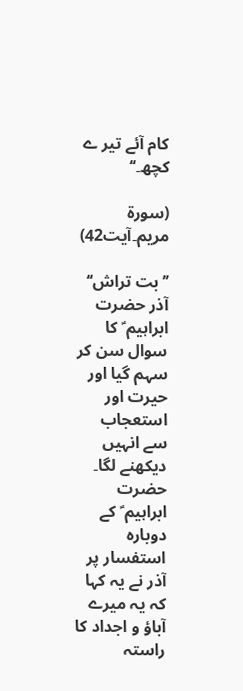کام آئے تیر ے کچھ۔‘‘

(سورۃ مریم۔آیت42)

’’بت تراش‘‘ آذر حضرت ابراہیم ؑ کا سوال سن کر سہم گیا اور حیرت اور استعجاب سے انہیں دیکھنے لگا۔ حضرت ابراہیم ؑ کے دوبارہ استفسار پر آذر نے یہ کہا کہ یہ میرے آباؤ و اجداد کا راستہ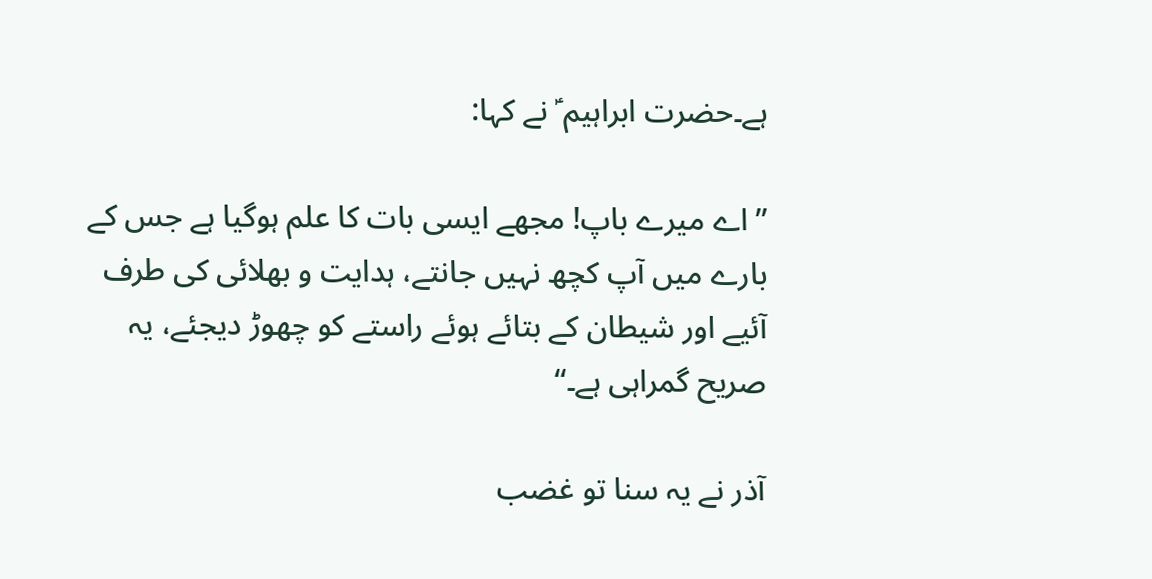ہے۔حضرت ابراہیم ؑ نے کہا:

’’ اے میرے باپ! مجھے ایسی بات کا علم ہوگیا ہے جس کے بارے میں آپ کچھ نہیں جانتے، ہدایت و بھلائی کی طرف آئیے اور شیطان کے بتائے ہوئے راستے کو چھوڑ دیجئے، یہ صریح گمراہی ہے۔‘‘

آذر نے یہ سنا تو غضب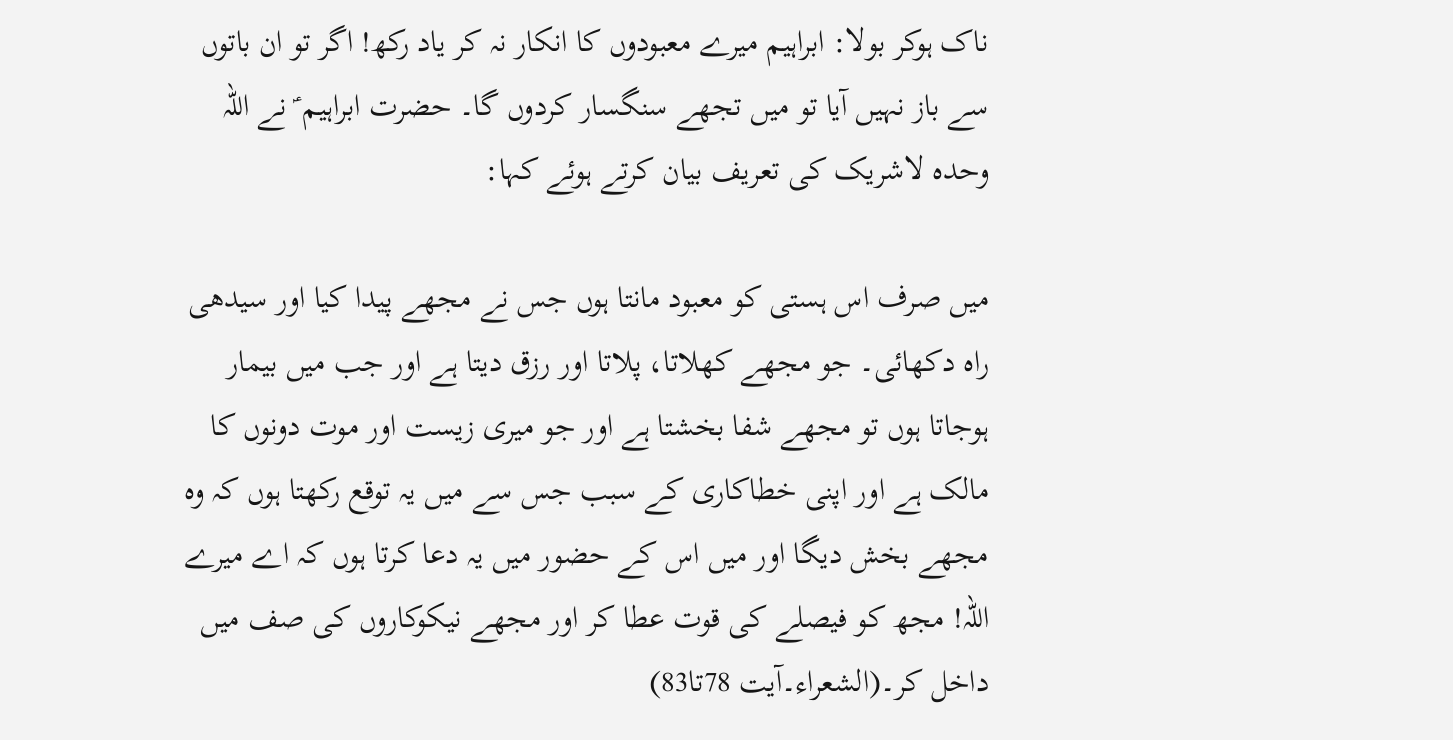ناک ہوکر بولا: ابراہیم میرے معبودوں کا انکار نہ کر یاد رکھ! اگر تو ان باتوں سے باز نہیں آیا تو میں تجھے سنگسار کردوں گا۔ حضرت ابراہیم ؑ نے اللہ وحدہ لاشریک کی تعریف بیان کرتے ہوئے کہا:

میں صرف اس ہستی کو معبود مانتا ہوں جس نے مجھے پیدا کیا اور سیدھی راہ دکھائی۔ جو مجھے کھلاتا، پلاتا اور رزق دیتا ہے اور جب میں بیمار ہوجاتا ہوں تو مجھے شفا بخشتا ہے اور جو میری زیست اور موت دونوں کا مالک ہے اور اپنی خطاکاری کے سبب جس سے میں یہ توقع رکھتا ہوں کہ وہ مجھے بخش دیگا اور میں اس کے حضور میں یہ دعا کرتا ہوں کہ اے میرے اللہ! مجھ کو فیصلے کی قوت عطا کر اور مجھے نیکوکاروں کی صف میں داخل کر۔(الشعراء۔آیت 78تا83)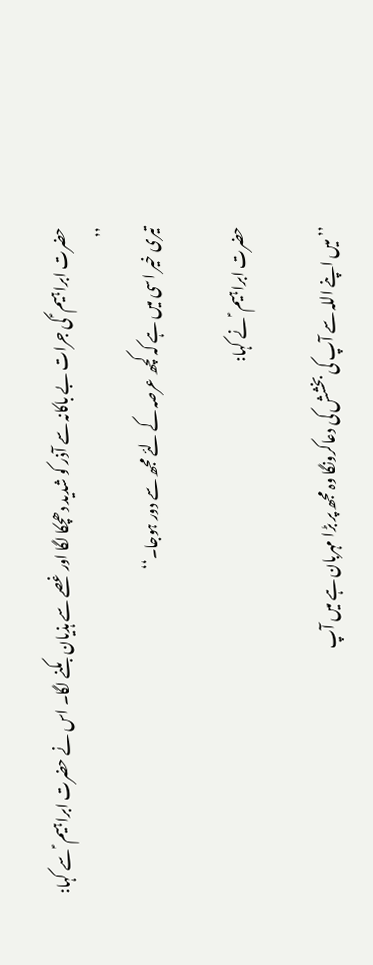حضرت ابراہیم ؑ کی جرات بے باکانہ سے آذر کو شدید دھچکا لگا اور غصے سے ہذیان بکنے لگا۔ اس نے حضرت ابراہیم ؑ سے کہا:
’’
تیری خیر اسی میں ہے کہ کچھ عرصہ کے لئے مجھ سے دور ہوجا۔‘‘

حضرت ابراہیم ؑ نے کہا:

’’میں اپنے اللہ سے آپ کی بخشش کی دعاکرونگا وہ مجھ پر بڑا مہربان ہے میں آپ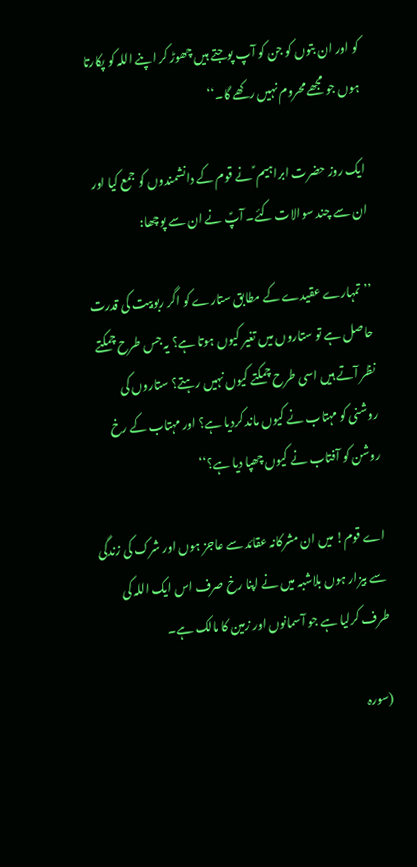کو اور ان بتوں کو جن کو آپ پوجتے ہیں چھوڑ کر اپنے اللہ کو پکارتا ہوں جو مجھے محروم نہیں رکھے گا۔‘‘

ایک روز حضرت ابراہیم ؑ نے قوم کے دانشمندوں کو جمع کیا اور ان سے چند سوالات کئے۔ آپؑ نے ان سے پوچھا:

’’تمہارے عقیدے کے مطابق ستارے کو اگر ربوبیت کی قدرت حاصل ہے تو ستاروں میں تغیر کیوں ہوتا ہے؟ یہ جس طرح چمکتے نظر آتے ہیں اسی طرح چمکتے کیوں نہیں رہتے؟ ستاروں کی روشنی کو مہتاب نے کیوں ماند کردیا ہے؟ اور مہتاب کے رخ روشن کو آفتاب نے کیوں چھپا دیا ہے؟‘‘

اے قوم! میں ان مشرکانہ عقائد سے عاجز ہوں اور شرک کی زندگی سے بیزار ہوں بلاشبہ میں نے اپنا رخ صرف اس ایک اللہ کی طرف کرلیا ہے جو آسمانوں اور زمین کا مالک ہے۔

(سورہ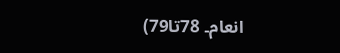انعام۔ 78تا79)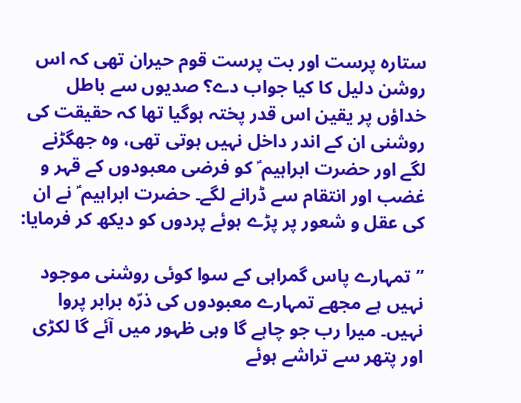ستارہ پرست اور بت پرست قوم حیران تھی کہ اس روشن دلیل کا کیا جواب دے؟ صدیوں سے باطل خداؤں پر یقین اس قدر پختہ ہوگیا تھا کہ حقیقت کی روشنی ان کے اندر داخل نہیں ہوتی تھی، وہ جھگڑنے لگے اور حضرت ابراہیم ؑ کو فرضی معبودوں کے قہر و غضب اور انتقام سے ڈرانے لگے۔ حضرت ابراہیم ؑ نے ان کی عقل و شعور پر پڑے ہوئے پردوں کو دیکھ کر فرمایا:

’’تمہارے پاس گمراہی کے سوا کوئی روشنی موجود نہیں ہے مجھے تمہارے معبودوں کی ذرّہ برابر پروا نہیں۔ میرا رب جو چاہے گا وہی ظہور میں آئے گا لکڑی اور پتھر سے تراشے ہوئے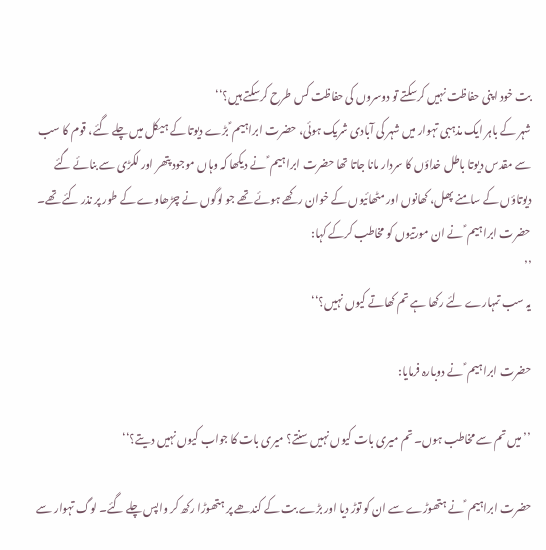بت خود اپنی حفاظت نہیں کرسکتے تو دوسروں کی حفاظت کس طرح کرسکتے ہیں؟‘‘
شہر کے باہر ایک مذہبی تہوار میں شہر کی آبادی شریک ہوئی، حضرت ابراہیم ؑ بڑے دیوتا کے ہیکل میں چلے گئے، قوم کا سب سے مقدس دیوتا باطل خداؤں کا سردار مانا جاتا تھا حضرت ابراہیم ؑ نے دیکھا کہ وہاں موجود پتھر اور لکڑی سے بنائے گئے دیوتاؤں کے سامنے پھل، کھانوں اور مٹھائیوں کے خوان رکھے ہوئے تھے جو لوگوں نے چڑھاوے کے طور پر نذر کئے تھے۔ حضرت ابراہیم ؑ نے ان مورتیوں کو مخاطب کرکے کہا:
’’
یہ سب تمہارے لئے رکھا ہے تم کھاتے کیوں نہیں؟‘‘

حضرت ابراہیم ؑ نے دوبارہ فرمایا:

’’میں تم سے مخاطب ہوں۔ تم میری بات کیوں نہیں سنتے؟ میری بات کا جواب کیوں نہیں دیتے؟‘‘

حضرت ابراہیم ؑ نے ہتھوڑے سے ان کو توڑ دیا اور بڑے بت کے کندھے پر ہتھوڑا رکھ کر واپس چلے گئے۔ لوگ تہوار سے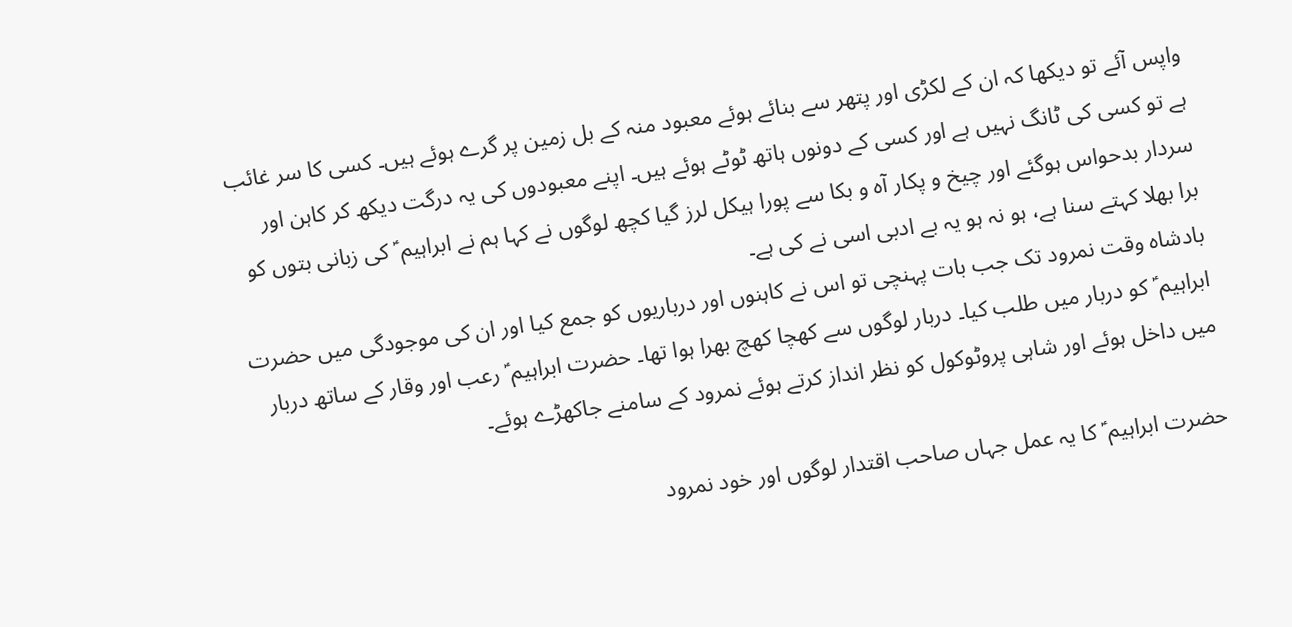واپس آئے تو دیکھا کہ ان کے لکڑی اور پتھر سے بنائے ہوئے معبود منہ کے بل زمین پر گرے ہوئے ہیں۔ کسی کا سر غائب ہے تو کسی کی ٹانگ نہیں ہے اور کسی کے دونوں ہاتھ ٹوٹے ہوئے ہیں۔ اپنے معبودوں کی یہ درگت دیکھ کر کاہن اور سردار بدحواس ہوگئے اور چیخ و پکار آہ و بکا سے پورا ہیکل لرز گیا کچھ لوگوں نے کہا ہم نے ابراہیم ؑ کی زبانی بتوں کو برا بھلا کہتے سنا ہے، ہو نہ ہو یہ بے ادبی اسی نے کی ہے۔
بادشاہ وقت نمرود تک جب بات پہنچی تو اس نے کاہنوں اور درباریوں کو جمع کیا اور ان کی موجودگی میں حضرت ابراہیم ؑ کو دربار میں طلب کیا۔ دربار لوگوں سے کھچا کھچ بھرا ہوا تھا۔ حضرت ابراہیم ؑ رعب اور وقار کے ساتھ دربار میں داخل ہوئے اور شاہی پروٹوکول کو نظر انداز کرتے ہوئے نمرود کے سامنے جاکھڑے ہوئے۔

حضرت ابراہیم ؑ کا یہ عمل جہاں صاحب اقتدار لوگوں اور خود نمرود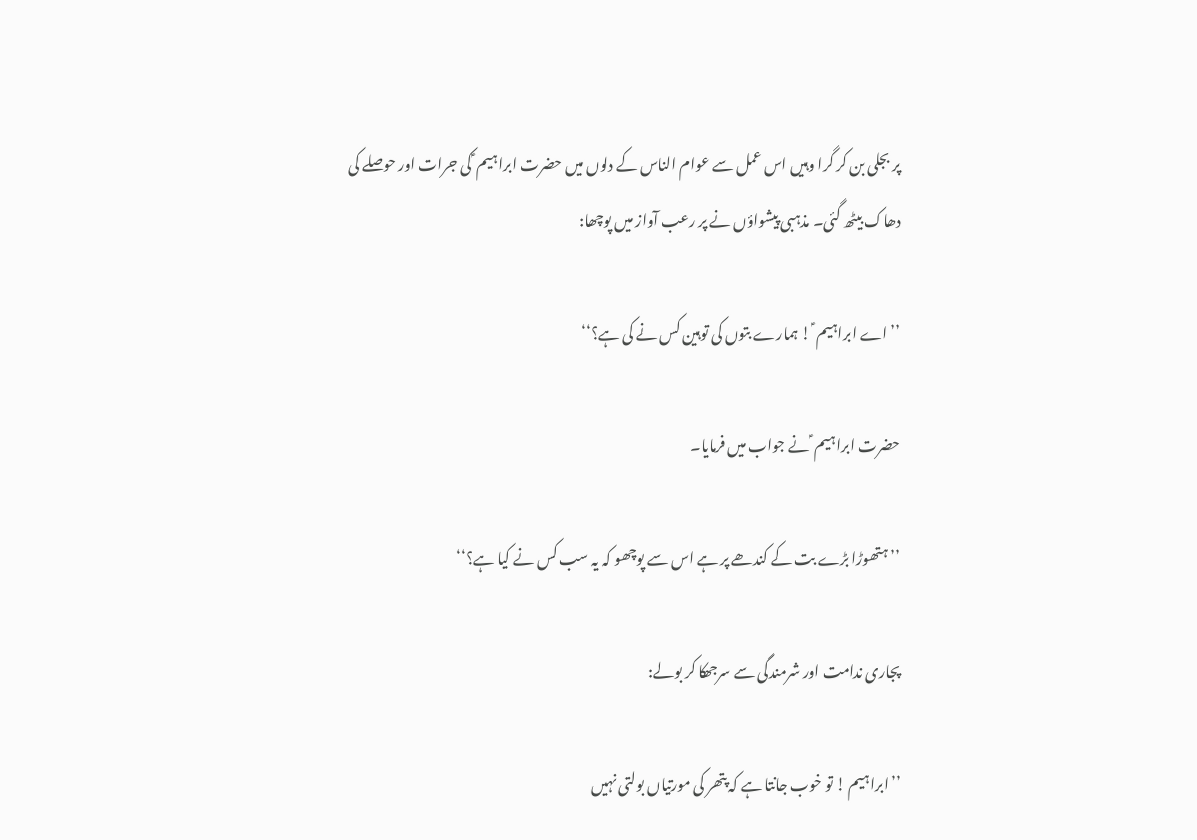پر بجلی بن کر گرا وہیں اس عمل سے عوام الناس کے دلوں میں حضرت ابراہیم ؑ کی جرات اور حوصلے کی دھاک بیٹھ گئی۔ مذہبی پیشواؤں نے پر رعب آواز میں پوچھا:

’’اے ابراہیم ؑ ! ہمارے بتوں کی توہین کس نے کی ہے؟‘‘

حضرت ابراہیم ؑ نے جواب میں فرمایا۔

’’ہتھوڑا بڑے بت کے کندھے پر ہے اس سے پوچھو کہ یہ سب کس نے کیا ہے؟‘‘

پجاری ندامت اور شرمندگی سے سرجھکا کر بولے:

’’ابراہیم ! تو خوب جانتا ہے کہ پتھر کی مورتیاں بولتی نہیں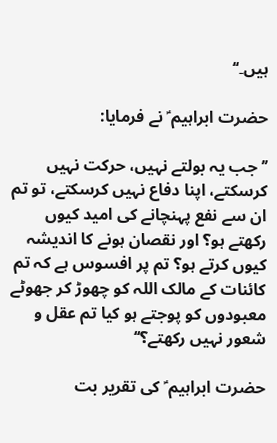ہیں۔‘‘

حضرت ابراہیم ؑ نے فرمایا:

’’جب یہ بولتے نہیں، حرکت نہیں کرسکتے، اپنا دفاع نہیں کرسکتے، تو تم ان سے نفع پہنچانے کی امید کیوں رکھتے ہو؟ اور نقصان ہونے کا اندیشہ کیوں کرتے ہو؟ تم پر افسوس ہے کہ تم کائنات کے مالک اللہ کو چھوڑ کر جھوٹے معبودوں کو پوجتے ہو کیا تم عقل و شعور نہیں رکھتے؟‘‘

حضرت ابراہیم ؑ کی تقریر بت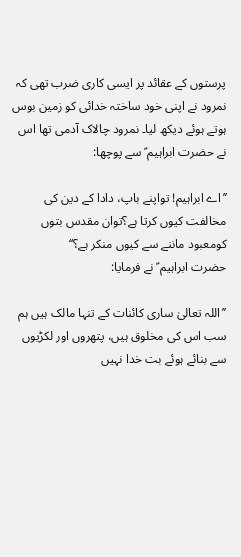پرستوں کے عقائد پر ایسی کاری ضرب تھی کہ نمرود نے اپنی خود ساختہ خدائی کو زمین بوس ہوتے ہوئے دیکھ لیا۔ نمرود چالاک آدمی تھا اس نے حضرت ابراہیم ؑ سے پوچھا:

’’اے ابراہیم! تواپنے باپ، دادا کے دین کی مخالفت کیوں کرتا ہے؟توان مقدس بتوں کومعبود ماننے سے کیوں منکر ہے؟‘‘
حضرت ابراہیم ؑ نے فرمایا:

’’اللہ تعالیٰ ساری کائنات کے تنہا مالک ہیں ہم سب اس کی مخلوق ہیں، پتھروں اور لکڑیوں سے بنائے ہوئے بت خدا نہیں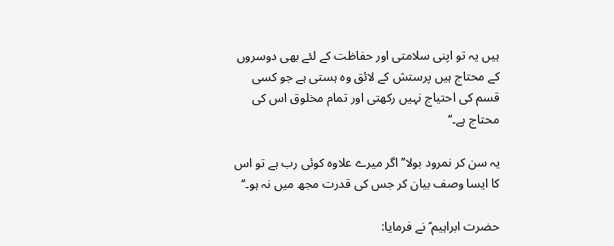ہیں یہ تو اپنی سلامتی اور حفاظت کے لئے بھی دوسروں کے محتاج ہیں پرستش کے لائق وہ ہستی ہے جو کسی قسم کی احتیاج نہیں رکھتی اور تمام مخلوق اس کی محتاج ہے۔‘‘

یہ سن کر نمرود بولا’’اگر میرے علاوہ کوئی رب ہے تو اس کا ایسا وصف بیان کر جس کی قدرت مجھ میں نہ ہو۔‘‘

حضرت ابراہیم ؑ نے فرمایا: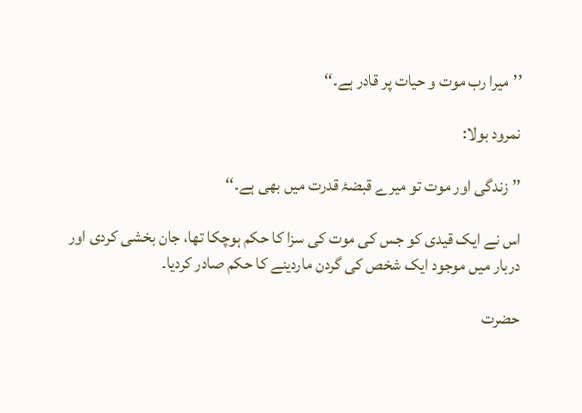’’میرا رب موت و حیات پر قادر ہے۔‘‘

نمرود بولا:

’’زندگی اور موت تو میرے قبضۂ قدرت میں بھی ہے۔‘‘

اس نے ایک قیدی کو جس کی موت کی سزا کا حکم ہوچکا تھا، جان بخشی کردی اور دربار میں موجود ایک شخص کی گردن ماردینے کا حکم صادر کردیا۔

حضرت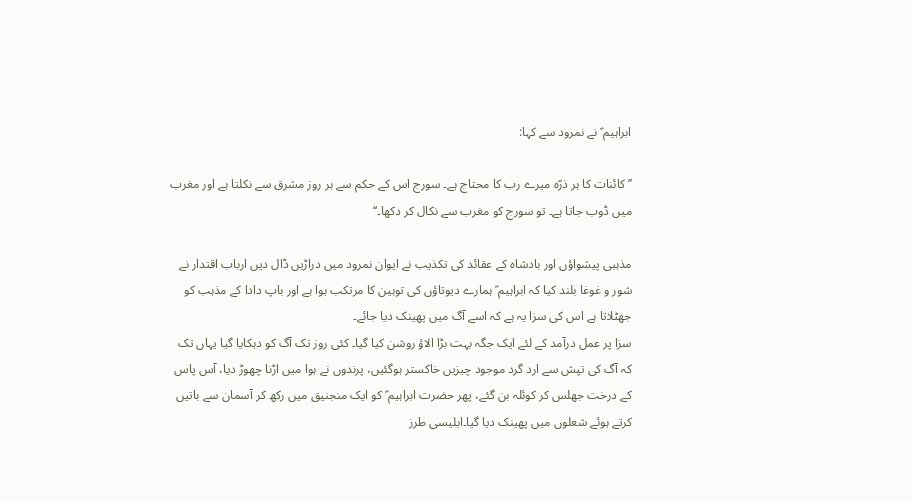ابراہیم ؑ نے نمرود سے کہا:

’’کائنات کا ہر ذرّہ میرے رب کا محتاج ہے۔ سورج اس کے حکم سے ہر روز مشرق سے نکلتا ہے اور مغرب میں ڈوب جاتا ہے۔ تو سورج کو مغرب سے نکال کر دکھا۔‘‘

مذہبی پیشواؤں اور بادشاہ کے عقائد کی تکذیب نے ایوان نمرود میں دراڑیں ڈال دیں ارباب اقتدار نے شور و غوغا بلند کیا کہ ابراہیم ؑ ہمارے دیوتاؤں کی توہین کا مرتکب ہوا ہے اور باپ دادا کے مذہب کو جھٹلاتا ہے اس کی سزا یہ ہے کہ اسے آگ میں پھینک دیا جائے۔
سزا پر عمل درآمد کے لئے ایک جگہ بہت بڑا الاؤ روشن کیا گیا۔ کئی روز تک آگ کو دہکایا گیا یہاں تک کہ آگ کی تپش سے ارد گرد موجود چیزیں خاکستر ہوگئیں، پرندوں نے ہوا میں اڑنا چھوڑ دیا، آس پاس کے درخت جھلس کر کوئلہ بن گئے، پھر حضرت ابراہیم ؑ کو ایک منجنیق میں رکھ کر آسمان سے باتیں کرتے ہوئے شعلوں میں پھینک دیا گیا۔ابلیسی طرز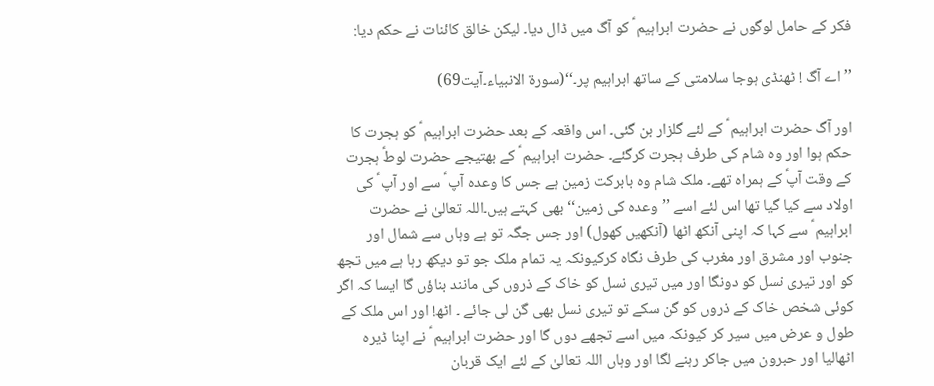فکر کے حامل لوگوں نے حضرت ابراہیم ؑ کو آگ میں ڈال دیا۔ لیکن خالق کائنات نے حکم دیا:

’’اے آگ ! ٹھنڈی ہوجا سلامتی کے ساتھ ابراہیم پر۔‘‘(سورۃ الانبیاء۔آیت69)

اور آگ حضرت ابراہیم ؑ کے لئے گلزار بن گئی۔ اس واقعہ کے بعد حضرت ابراہیم ؑ کو ہجرت کا حکم ہوا اور وہ شام کی طرف ہجرت کرگئے۔ حضرت ابراہیم ؑ کے بھتیجے حضرت لوطؑ ہجرت کے وقت آپؑ کے ہمراہ تھے۔ ملک شام وہ بابرکت زمین ہے جس کا وعدہ آپ ؑ سے اور آپ ؑ کی اولاد سے کیا گیا تھا اس لئے اسے ’’وعدہ کی زمین‘‘ بھی کہتے ہیں۔اللہ تعالیٰ نے حضرت ابراہیم ؑ سے کہا کہ اپنی آنکھ اٹھا (آنکھیں کھول) اور جس جگہ تو ہے وہاں سے شمال اور جنوب اور مشرق اور مغرب کی طرف نگاہ کرکیونکہ یہ تمام ملک جو تو دیکھ رہا ہے میں تجھ کو اور تیری نسل کو دونگا اور میں تیری نسل کو خاک کے ذروں کی مانند بناؤں گا ایسا کہ اگر کوئی شخص خاک کے ذروں کو گن سکے تو تیری نسل بھی گن لی جائے ۔ اٹھ! اور اس ملک کے طول و عرض میں سیر کر کیونکہ میں اسے تجھے دوں گا اور حضرت ابراہیم ؑ نے اپنا ڈیرہ اٹھالیا اور حبرون میں جاکر رہنے لگا اور وہاں اللہ تعالیٰ کے لئے ایک قربان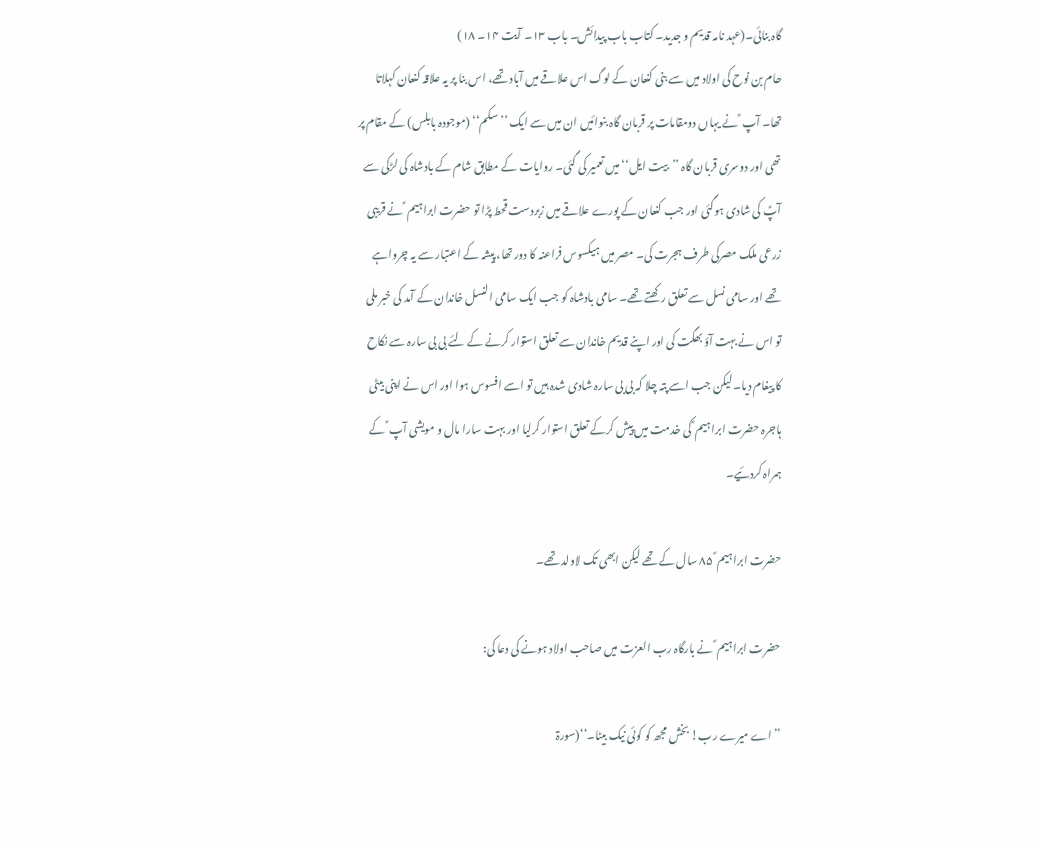گاہ بنائی۔(عہد نامہ قدیم و جدید۔ کتاب باب پیدائش۔ باب ۱۳۔ آیت ۱۴۔ ۱۸)
حام بن نوح کی اولاد میں سے بنی کنعان کے لوگ اس علاقے میں آباد تھے، اس بنا پر یہ علاقہ کنعان کہلاتا تھا۔ آپ ؑ نے یہاں دومقامات پر قربان گاہ بنوائیں ان میں سے ایک ’’سکم‘‘ (موجودہ بابلس) کے مقام پر تھی اور دوسری قربان گاہ ’’بیت ایل‘‘ میں تعمیر کی گئی۔ روایات کے مطابق شام کے بادشاہ کی لڑکی سے آپؑ کی شادی ہوگئی اور جب کنعان کے پورے علاقے میں زبردست قحط پڑا تو حضرت ابراہیم ؑ نے قریبی زرعی ملک مصرکی طرف ہجرت کی۔ مصر میں ہیکسوس فراعنہ کا دور تھا، پیشہ کے اعتبار سے یہ چرواہے تھے اور سامی نسل سے تعلق رکھتے تھے۔ سامی بادشاہ کو جب ایک سامی النسل خاندان کے آمد کی خبر ملی تو اس نے بہت آؤ بھگت کی اور اپنے قدیم خاندان سے تعلق استوار کرنے کے لئے بی بی سارہ سے نکاح کا پیغام دیا۔ لیکن جب اسے پتہ چلا کہ بی بی سارہ شادی شدہ ہیں تو اسے افسوس ہوا اور اس نے اپنی بیٹی ہاجرہ حضرت ابراہیم ؑ کی خدمت میں پیش کرکے تعلق استوار کرلیا اور بہت سارا مال و مویشی آپ ؑ کے ہمراہ کردئیے۔

حضرت ابراہیم ؑ ۸۵ سال کے تھے لیکن ابھی تک لاولد تھے۔

حضرت ابراہیم ؑ نے بارگاہ رب العزت میں صاحب اولاد ہونے کی دعا کی:

’’اے میرے رب! بخش مجھ کو کوئی نیک بیٹا۔‘‘(سورۃ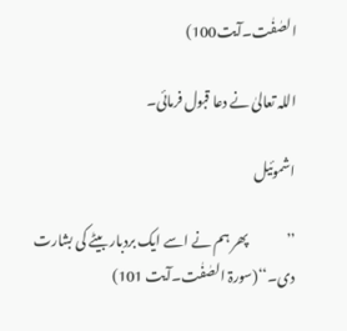الصٰفٰت۔آیت100)

اللہ تعالیٰ نے دعا قبول فرمائی۔

اشموئیل

’’              پھر ہم نے اسے ایک بردبار بیٹے کی بشارت دی۔‘‘(سورۃ الصٰفٰت۔آیت 101)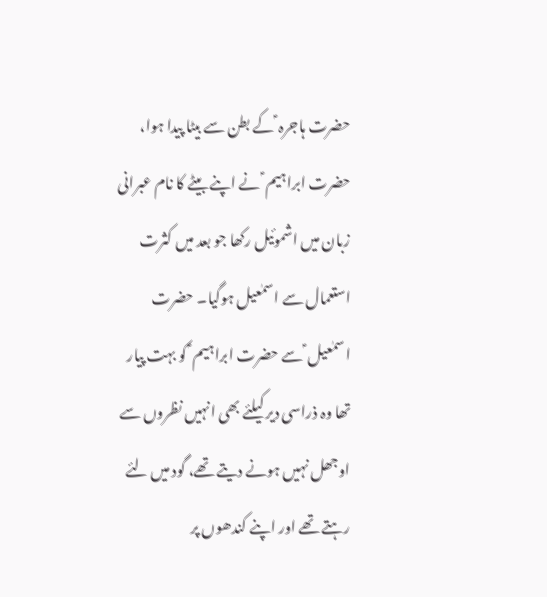حضرت ہاجرہ ؑ کے بطن سے بیٹا پیدا ہوا، حضرت ابراہیم ؑ نے اپنے بیٹے کا نام عبرانی زبان میں اشموئیل رکھا جو بعد میں کثرت استعمال سے اسمٰعیل ہوگیا۔ حضرت اسمٰعیل ؑ سے حضرت ابراہیم ؑ کو بہت پیار تھا وہ ذراسی دیر کیلئے بھی انہیں نظروں سے اوجھل نہیں ہونے دیتے تھے، گود میں لئے رہتے تھے اور اپنے کندھوں پر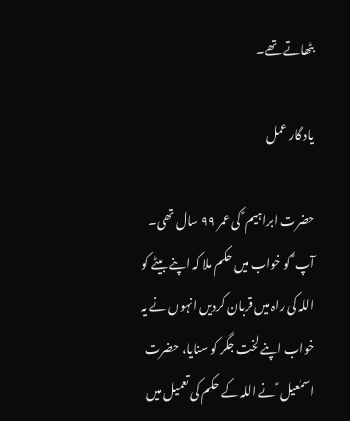بٹھاتے تھے۔

یاد گار عمل

حضرت ابراہیم ؑ کی عمر ۹۹ سال تھی۔ آپ ؑ کو خواب میں حکم ملا کہ اپنے بیٹے کو اللہ کی راہ میں قربان کردیں انہوں نے یہ خواب اپنے لخت جگر کو سنایا، حضرت اسمٰعیل ؑ نے اللہ کے حکم کی تعمیل میں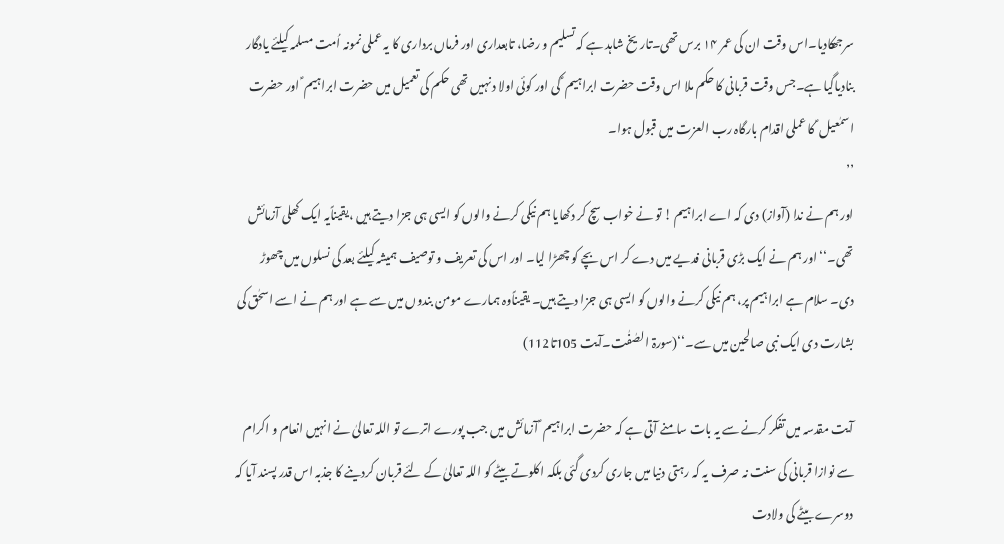سرجھکادیا۔اس وقت ان کی عمر ۱۴ برس تھی۔تاریخ شاہد ہے کہ تسلیم و رضا، تابعداری اور فرماں برداری کا یہ عملی نمونہ اُمت مسلمہ کیلئے یادگار بنادیاگیا ہے۔جس وقت قربانی کا حکم ملا اس وقت حضرت ابراہیم ؑ کی اور کوئی اولا د نہیں تھی حکم کی تعمیل میں حضرت ابراہیم ؑ اور حضرت اسمٰعیل ؑ کا عملی اقدام بارگاہ رب العزت میں قبول ہوا۔
’’
اور ہم نے ندا (آواز) دی کہ اے ابراہیم ! تو نے خواب سچ کر دکھایا ہم نیکی کرنے والوں کو ایسی ہی جزا دیتے ہیں ،یقیناًیہ ایک کھلی آزمائش تھی۔‘‘ اور ہم نے ایک بڑی قربانی فدیے میں دے کر اس بچے کو چھڑا لیا۔ اور اس کی تعریف و توصیف ہمیشہ کیلئے بعد کی نسلوں میں چھوڑ دی۔ سلام ہے ابراہیم پر، ہم نیکی کرنے والوں کو ایسی ہی جزا دیتے ہیں۔ یقیناًوہ ہمارے مومن بندوں میں سے ہے اور ہم نے اسے اسحٰق کی بشارت دی ایک نبی صالحین میں سے۔‘‘(سورۃ الصٰفٰت۔آیت 105تا112)

آیت مقدسہ میں تفکر کرنے سے یہ بات سامنے آتی ہے کہ حضرت ابراہیم ؑ آزمائش میں جب پورے اترے تو اللہ تعالیٰ نے انہیں انعام و اکرام سے نوازا قربانی کی سنت نہ صرف یہ کہ رہتی دنیا میں جاری کردی گئی بلکہ اکلوتے بیٹے کو اللہ تعالیٰ کے لئے قربان کردینے کا جذبہ اس قدر پسند آیا کہ دوسرے بیٹے کی ولادت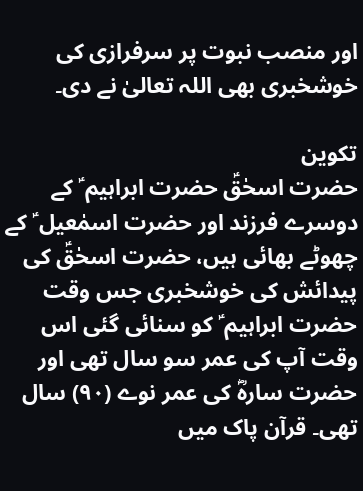اور منصب نبوت پر سرفرازی کی خوشخبری بھی اللہ تعالیٰ نے دی۔

تکوین
حضرت اسحٰقؑ حضرت ابراہیم ؑ کے دوسرے فرزند اور حضرت اسمٰعیل ؑ کے چھوٹے بھائی ہیں، حضرت اسحٰقؑ کی پیدائش کی خوشخبری جس وقت حضرت ابراہیم ؑ کو سنائی گئی اس وقت آپ کی عمر سو سال تھی اور حضرت سارہؓ کی عمر نوے (۹۰) سال تھی۔ قرآن پاک میں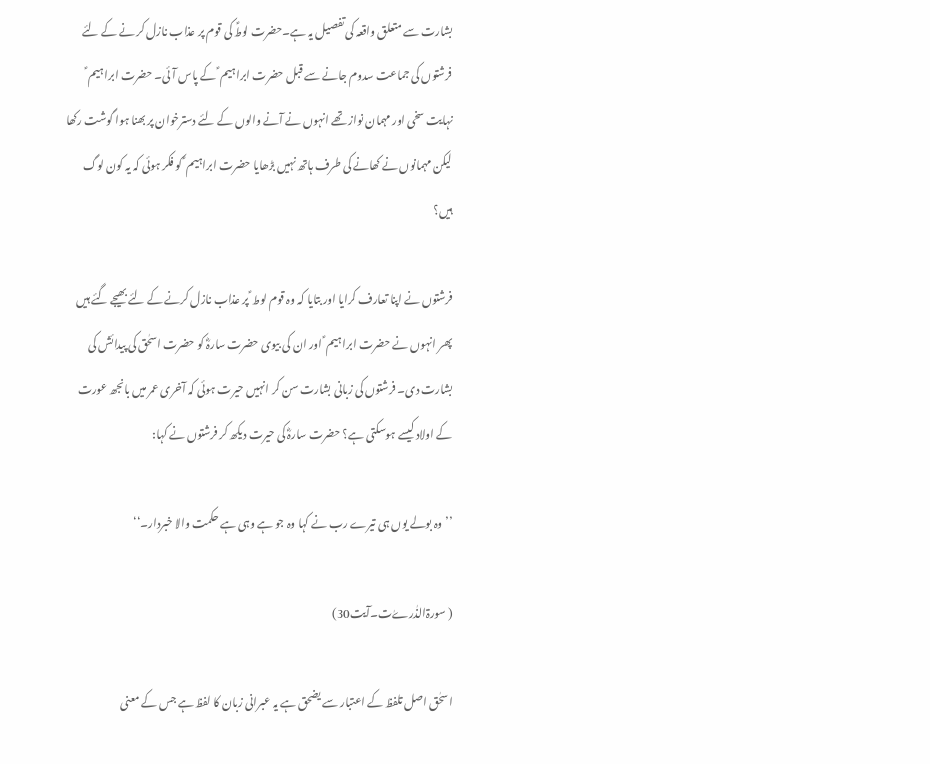بشارت سے متعلق واقعہ کی تفصیل یہ ہے۔حضرت لوطؑ کی قوم پر عذاب نازل کر نے کے لئے فرشتوں کی جماعت سدوم جانے سے قبل حضرت ابراہیم ؑ کے پاس آئی۔ حضرت ابراہیم ؑ نہایت سخی اور مہمان نواز تھے انہوں نے آنے والوں کے لئے دسترخوان پر بھنا ہوا گوشت رکھا لیکن مہمانوں نے کھانے کی طرف ہاتھ نہیں بڑھایا حضرت ابراہیم ؑ کو فکر ہوئی کہ یہ کون لوگ ہیں؟

فرشتوں نے اپنا تعارف کرایا اور بتایا کہ وہ قوم لوط ؑ پر عذاب نازل کرنے کے لئے بھیجے گئے ہیں پھر انہوں نے حضرت ابراہیم ؑ اور ان کی بیوی حضرت سارہؓ کو حضرت اسحٰق کی پیدائش کی بشارت دی۔ فرشتوں کی زبانی بشارت سن کر انہیں حیرت ہوئی کہ آخری عمر میں بانجھ عورت کے اولاد کیسے ہوسکتی ہے؟ حضرت سارہؓ کی حیرت دیکھ کر فرشتوں نے کہا:

’’وہ بولے یوں ہی تیرے رب نے کہا وہ جو ہے وہی ہے حکمت والا خبردار۔‘‘

( سورۃالذٰرےٰت۔آیت30)

اسحٰق اصل تلفظ کے اعتبار سے یضحق ہے یہ عبرانی زبان کا لفظ ہے جس کے معنی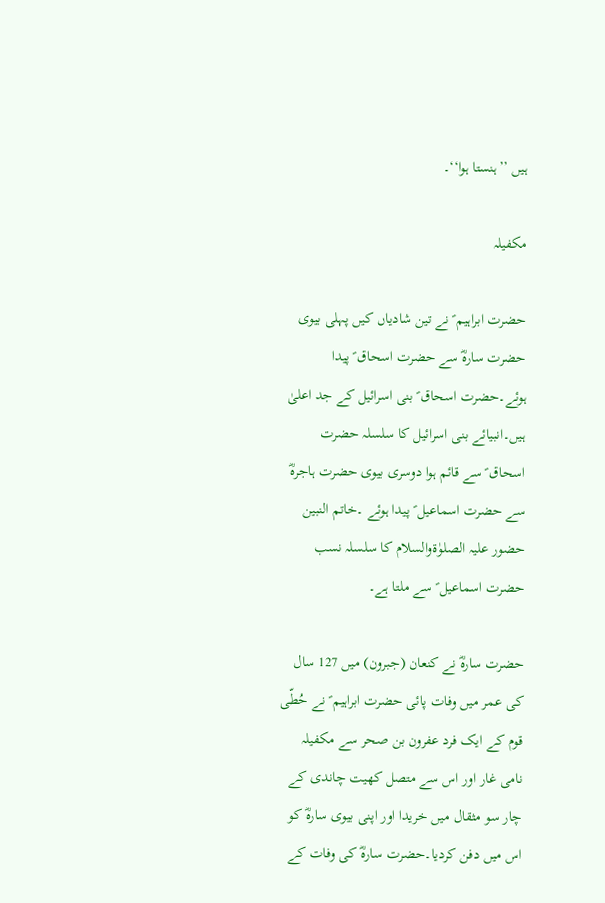ہیں ’’ہنستا ہوا‘‘۔

مکفیلہ

حضرت ابراہیم ؑ نے تین شادیاں کیں پہلی بیوی حضرت سارہؓ سے حضرت اسحاق ؑ پیدا ہوئے۔حضرت اسحاق ؑ بنی اسرائیل کے جد اعلیٰ ہیں۔انبیائے بنی اسرائیل کا سلسلہ حضرت اسحاق ؑ سے قائم ہوا دوسری بیوی حضرت ہاجرہؓ سے حضرت اسماعیل ؑ پیدا ہوئے ۔خاتم النبین حضور علیہ الصلوٰۃوالسلام کا سلسلہ نسب حضرت اسماعیل ؑ سے ملتا ہے۔

حضرت سارہؓ نے کنعان (جبرون) میں 127 سال کی عمر میں وفات پائی حضرت ابراہیم ؑ نے حُطّی قوم کے ایک فرد عفرون بن صحر سے مکفیلہ نامی غار اور اس سے متصل کھیت چاندی کے چار سو مثقال میں خریدا اور اپنی بیوی سارہؓ کو اس میں دفن کردیا۔حضرت سارہؓ کی وفات کے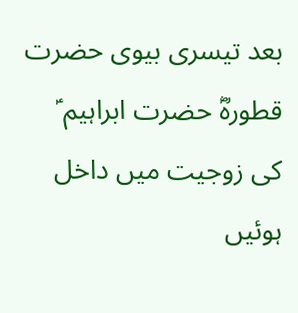بعد تیسری بیوی حضرت قطورہؓ حضرت ابراہیم ؑ کی زوجیت میں داخل ہوئیں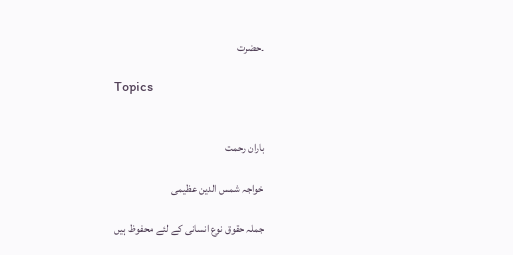۔حضرت

Topics


باران رحمت

خواجہ شمس الدین عظیمی

جملہ حقوق نوع انسانی کے لئے محفوظ ہیں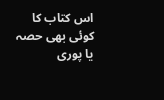اس کتاب کا کوئی بھی حصہ یا پوری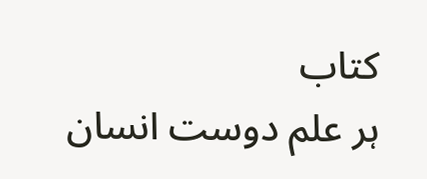کتاب
ہر علم دوست انسان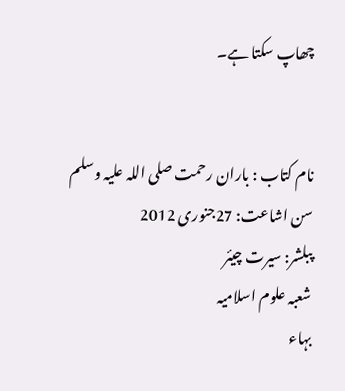چھاپ سکتا ہے۔


نام کتاب : باران رحمت صلی اللہ علیہ وسلم
سن اشاعت: 27جنوری 2012
پبلشر: سیرت چیئر
شعبہ علوم اسلامیہ
بہاء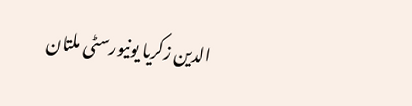الدین زکریا یونیورسٹی ملتان